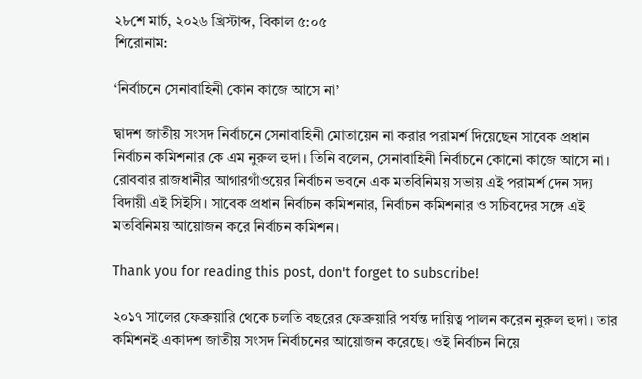২৮শে মার্চ, ২০২৬ খ্রিস্টাব্দ, বিকাল ৫:০৫
শিরোনাম:

‘নির্বাচনে সেনাবাহিনী কোন কাজে আসে না’

দ্বাদশ জাতীয় সংসদ নির্বাচনে সেনাবাহিনী মোতায়েন না করার পরামর্শ দিয়েছেন সাবেক প্রধান নির্বাচন কমিশনার কে এম নুরুল হুদা। তিনি বলেন, সেনাবাহিনী নির্বাচনে কোনো কাজে আসে না। রোববার রাজধানীর আগারগাঁওয়ের নির্বাচন ভবনে এক মতবিনিময় সভায় এই পরামর্শ দেন সদ্য বিদায়ী এই সিইসি। সাবেক প্রধান নির্বাচন কমিশনার, নির্বাচন কমিশনার ও সচিবদের সঙ্গে এই মতবিনিময় আয়োজন করে নির্বাচন কমিশন।

Thank you for reading this post, don't forget to subscribe!

২০১৭ সালের ফেব্রুয়ারি থেকে চলতি বছরের ফেব্রুয়ারি পর্যন্ত দায়িত্ব পালন করেন নুরুল হুদা। তার কমিশনই একাদশ জাতীয় সংসদ নির্বাচনের আয়োজন করেছে। ওই নির্বাচন নিয়ে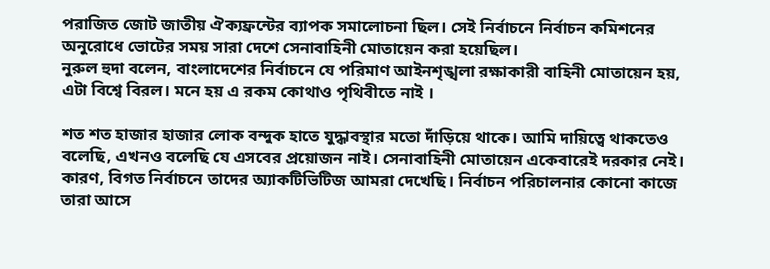পরাজিত জোট জাতীয় ঐক্যফ্রন্টের ব্যাপক সমালোচনা ছিল। সেই নির্বাচনে নির্বাচন কমিশনের অনুরোধে ভোটের সময় সারা দেশে সেনাবাহিনী মোতায়েন করা হয়েছিল।
নুরুল হুদা বলেন, বাংলাদেশের নির্বাচনে যে পরিমাণ আইনশৃঙ্খলা রক্ষাকারী বাহিনী মোতায়েন হয়, এটা বিশ্বে বিরল। মনে হয় এ রকম কোথাও পৃথিবীতে নাই ।

শত শত হাজার হাজার লোক বন্দুক হাতে যুদ্ধাবস্থার মতো দাঁড়িয়ে থাকে। আমি দায়িত্বে থাকতেও বলেছি, এখনও বলেছি যে এসবের প্রয়োজন নাই। সেনাবাহিনী মোতায়েন একেবারেই দরকার নেই। কারণ, বিগত নির্বাচনে তাদের অ্যাকটিভিটিজ আমরা দেখেছি। নির্বাচন পরিচালনার কোনো কাজে তারা আসে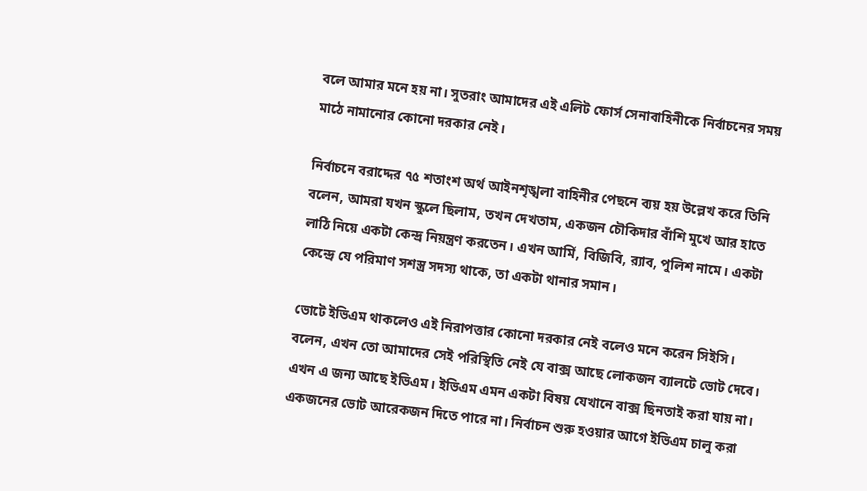বলে আমার মনে হয় না। সুতরাং আমাদের এই এলিট ফোর্স সেনাবাহিনীকে নির্বাচনের সময় মাঠে নামানোর কোনো দরকার নেই।

নির্বাচনে বরাদ্দের ৭৫ শতাংশ অর্থ আইনশৃঙ্খলা বাহিনীর পেছনে ব্যয় হয় উল্লেখ করে তিনি বলেন, আমরা যখন স্কুলে ছিলাম, তখন দেখতাম, একজন চৌকিদার বাঁশি মুখে আর হাতে লাঠি নিয়ে একটা কেন্দ্র নিয়ন্ত্রণ করতেন। এখন আর্মি, বিজিবি, র‌্যাব, পুলিশ নামে। একটা কেন্দ্রে যে পরিমাণ সশস্ত্র সদস্য থাকে, তা একটা থানার সমান।

ভোটে ইভিএম থাকলেও এই নিরাপত্তার কোনো দরকার নেই বলেও মনে করেন সিইসি। বলেন, এখন তো আমাদের সেই পরিস্থিতি নেই যে বাক্স আছে লোকজন ব্যালটে ভোট দেবে। এখন এ জন্য আছে ইভিএম। ইভিএম এমন একটা বিষয় যেখানে বাক্স ছিনতাই করা যায় না। একজনের ভোট আরেকজন দিতে পারে না। নির্বাচন শুরু হওয়ার আগে ইভিএম চালু করা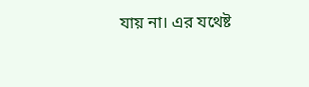যায় না। এর যথেষ্ট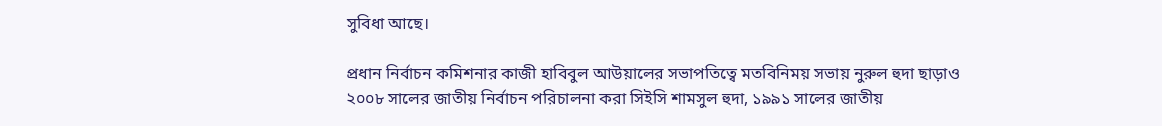সুবিধা আছে।

প্রধান নির্বাচন কমিশনার কাজী হাবিবুল আউয়ালের সভাপতিত্বে মতবিনিময় সভায় নুরুল হুদা ছাড়াও ২০০৮ সালের জাতীয় নির্বাচন পরিচালনা করা সিইসি শামসুল হুদা, ১৯৯১ সালের জাতীয়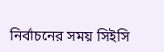নির্বাচনের সময় সিইসি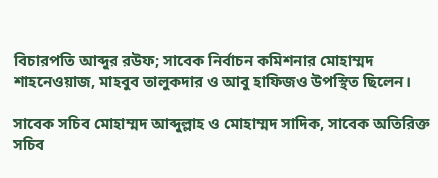বিচারপতি আব্দুর রউফ; সাবেক নির্বাচন কমিশনার মোহাম্মদ শাহনেওয়াজ, মাহবুব তালুকদার ও আবু হাফিজও উপস্থিত ছিলেন।

সাবেক সচিব মোহাম্মদ আব্দুল্লাহ ও মোহাম্মদ সাদিক, সাবেক অতিরিক্ত সচিব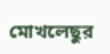মোখলেছুর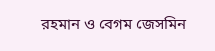রহমান ও বেগম জেসমিন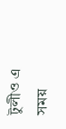টুলীও এ সময়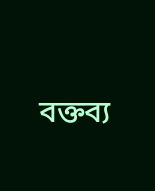বক্তব্য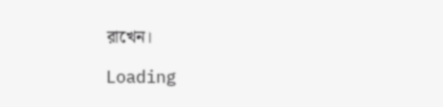রাখেন।

Loading